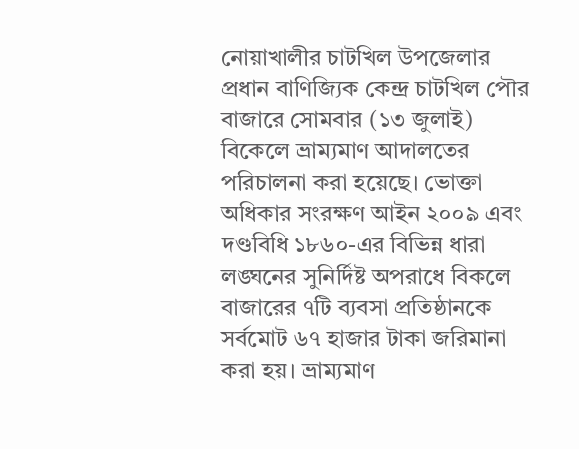নোয়াখালীর চাটখিল উপজেলার প্রধান বাণিজ্যিক কেন্দ্র চাটখিল পৌর বাজারে সোমবার (১৩ জুলাই) বিকেলে ভ্রাম্যমাণ আদালতের পরিচালনা করা হয়েছে। ভোক্তা অধিকার সংরক্ষণ আইন ২০০৯ এবং দণ্ডবিধি ১৮৬০-এর বিভিন্ন ধারা লঙ্ঘনের সুনির্দিষ্ট অপরাধে বিকলে বাজারের ৭টি ব্যবসা প্রতিষ্ঠানকে সর্বমোট ৬৭ হাজার টাকা জরিমানা করা হয়। ভ্রাম্যমাণ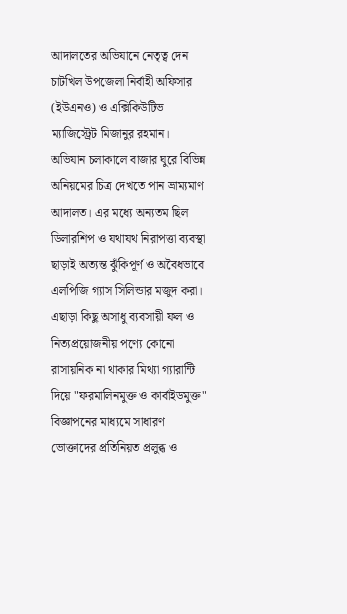আদালতের অভিযানে নেতৃত্ব দেন চাটখিল উপজেলা নির্বাহী অফিসার (ইউএনও) ও এক্সিকিউটিভ ম্যাজিস্ট্রেট মিজানুর রহমান।
অভিযান চলাকালে বাজার ঘুরে বিভিন্ন অনিয়মের চিত্র দেখতে পান ভ্রাম্যমাণ আদালত। এর মধ্যে অন্যতম ছিল ডিলারশিপ ও যথাযথ নিরাপত্তা ব্যবস্থা ছাড়াই অত্যন্ত ঝুঁকিপূর্ণ ও অবৈধভাবে এলপিজি গ্যাস সিলিন্ডার মজুদ করা। এছাড়া কিছু অসাধু ব্যবসায়ী ফল ও নিত্যপ্রয়োজনীয় পণ্যে কোনো রাসায়নিক না থাকার মিথ্যা গ্যারান্টি দিয়ে "ফরমালিনমুক্ত ও কার্বাইডমুক্ত" বিজ্ঞাপনের মাধ্যমে সাধারণ ভোক্তাদের প্রতিনিয়ত প্রলুব্ধ ও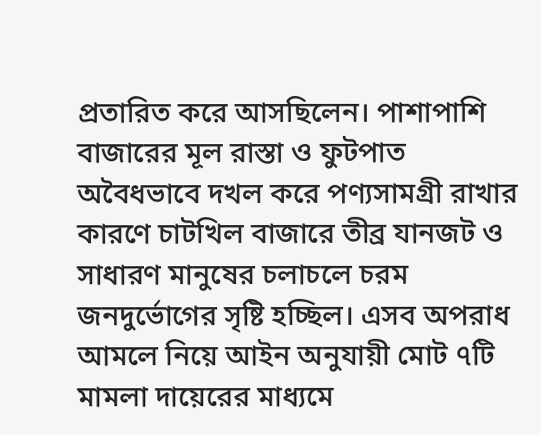প্রতারিত করে আসছিলেন। পাশাপাশি বাজারের মূল রাস্তা ও ফুটপাত অবৈধভাবে দখল করে পণ্যসামগ্রী রাখার কারণে চাটখিল বাজারে তীব্র যানজট ও সাধারণ মানুষের চলাচলে চরম জনদুর্ভোগের সৃষ্টি হচ্ছিল। এসব অপরাধ আমলে নিয়ে আইন অনুযায়ী মোট ৭টি মামলা দায়েরের মাধ্যমে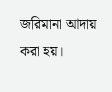জরিমানা আদায় করা হয়।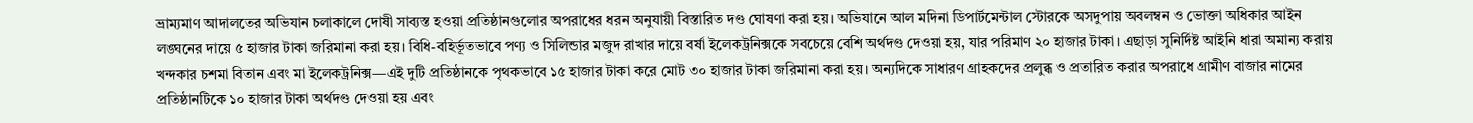ভ্রাম্যমাণ আদালতের অভিযান চলাকালে দোষী সাব্যস্ত হওয়া প্রতিষ্ঠানগুলোর অপরাধের ধরন অনুযায়ী বিস্তারিত দণ্ড ঘোষণা করা হয়। অভিযানে আল মদিনা ডিপার্টমেন্টাল স্টোরকে অসদুপায় অবলম্বন ও ভোক্তা অধিকার আইন লঙ্ঘনের দায়ে ৫ হাজার টাকা জরিমানা করা হয়। বিধি-বহির্ভূতভাবে পণ্য ও সিলিন্ডার মজুদ রাখার দায়ে বর্ষা ইলেকট্রনিক্সকে সবচেয়ে বেশি অর্থদণ্ড দেওয়া হয়, যার পরিমাণ ২০ হাজার টাকা। এছাড়া সুনির্দিষ্ট আইনি ধারা অমান্য করায় খন্দকার চশমা বিতান এবং মা ইলেকট্রনিক্স—এই দুটি প্রতিষ্ঠানকে পৃথকভাবে ১৫ হাজার টাকা করে মোট ৩০ হাজার টাকা জরিমানা করা হয়। অন্যদিকে সাধারণ গ্রাহকদের প্রলুব্ধ ও প্রতারিত করার অপরাধে গ্রামীণ বাজার নামের প্রতিষ্ঠানটিকে ১০ হাজার টাকা অর্থদণ্ড দেওয়া হয় এবং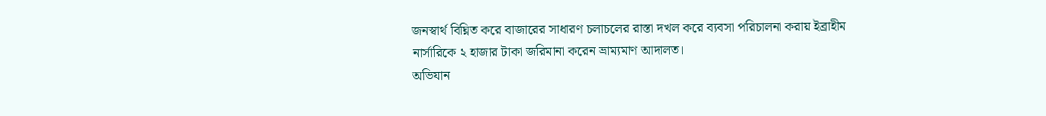জনস্বার্থ বিঘ্নিত করে বাজারের সাধারণ চলাচলের রাস্তা দখল করে ব্যবসা পরিচালনা করায় ইব্রাহীম নার্সারিকে ২ হাজার টাকা জরিমানা করেন ভ্রাম্যমাণ আদালত।
অভিযান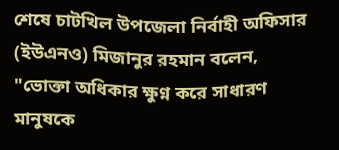শেষে চাটখিল উপজেলা নির্বাহী অফিসার (ইউএনও) মিজানুর রহমান বলেন, "ভোক্তা অধিকার ক্ষুণ্ন করে সাধারণ মানুষকে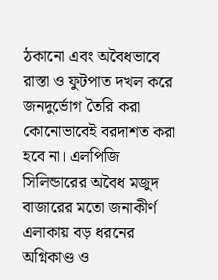ঠকানো এবং অবৈধভাবে রাস্তা ও ফুটপাত দখল করে জনদুর্ভোগ তৈরি করা কোনোভাবেই বরদাশত করা হবে না। এলপিজি সিলিন্ডারের অবৈধ মজুদ বাজারের মতো জনাকীর্ণ এলাকায় বড় ধরনের অগ্নিকাণ্ড ও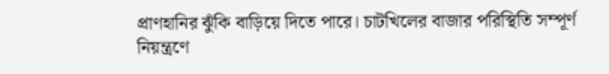প্রাণহানির ঝুঁকি বাড়িয়ে দিতে পারে। চাটখিলের বাজার পরিস্থিতি সম্পূর্ণ নিয়ন্ত্রণে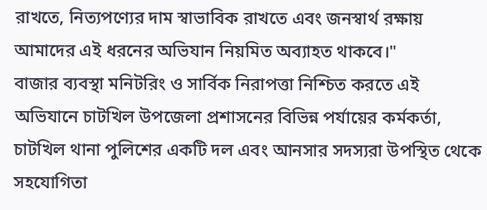রাখতে, নিত্যপণ্যের দাম স্বাভাবিক রাখতে এবং জনস্বার্থ রক্ষায় আমাদের এই ধরনের অভিযান নিয়মিত অব্যাহত থাকবে।"
বাজার ব্যবস্থা মনিটরিং ও সার্বিক নিরাপত্তা নিশ্চিত করতে এই অভিযানে চাটখিল উপজেলা প্রশাসনের বিভিন্ন পর্যায়ের কর্মকর্তা, চাটখিল থানা পুলিশের একটি দল এবং আনসার সদস্যরা উপস্থিত থেকে সহযোগিতা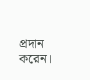প্রদান করেন।